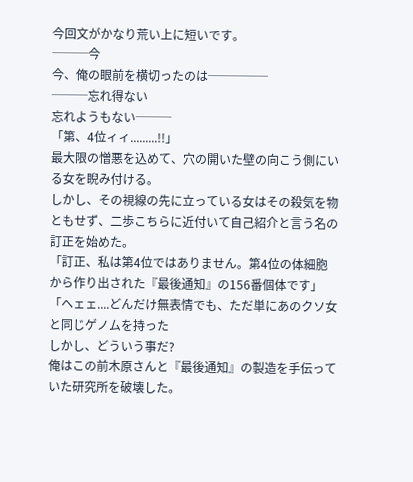今回文がかなり荒い上に短いです。
───今
今、俺の眼前を横切ったのは─────
───忘れ得ない
忘れようもない───
「第、4位ィィ.........!!」
最大限の憎悪を込めて、穴の開いた壁の向こう側にいる女を睨み付ける。
しかし、その視線の先に立っている女はその殺気を物ともせず、二歩こちらに近付いて自己紹介と言う名の訂正を始めた。
「訂正、私は第4位ではありません。第4位の体細胞から作り出された『最後通知』の156番個体です」
「ヘェェ....どんだけ無表情でも、ただ単にあのクソ女と同じゲノムを持った
しかし、どういう事だ?
俺はこの前木原さんと『最後通知』の製造を手伝っていた研究所を破壊した。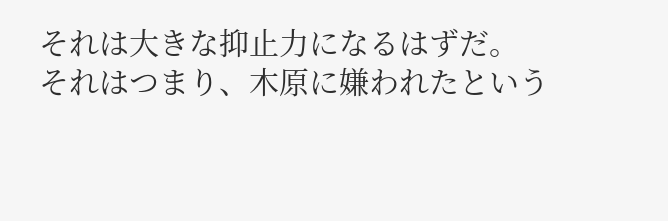それは大きな抑止力になるはずだ。
それはつまり、木原に嫌われたという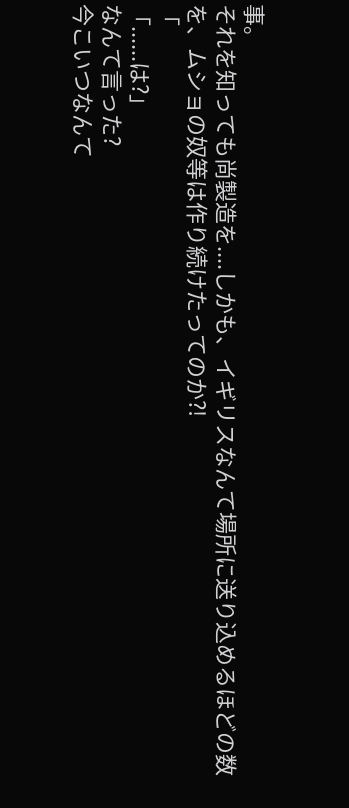事。
それを知っても尚製造を....しかも、イギリスなんて場所に送り込めるほどの数を、ムショの奴等は作り続けたってのか?!
「
「......は?」
なんて言った?
今こいつなんて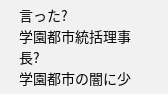言った?
学園都市統括理事長?
学園都市の闇に少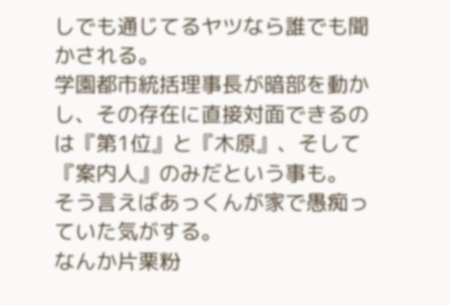しでも通じてるヤツなら誰でも聞かされる。
学園都市統括理事長が暗部を動かし、その存在に直接対面できるのは『第1位』と『木原』、そして『案内人』のみだという事も。
そう言えばあっくんが家で愚痴っていた気がする。
なんか片栗粉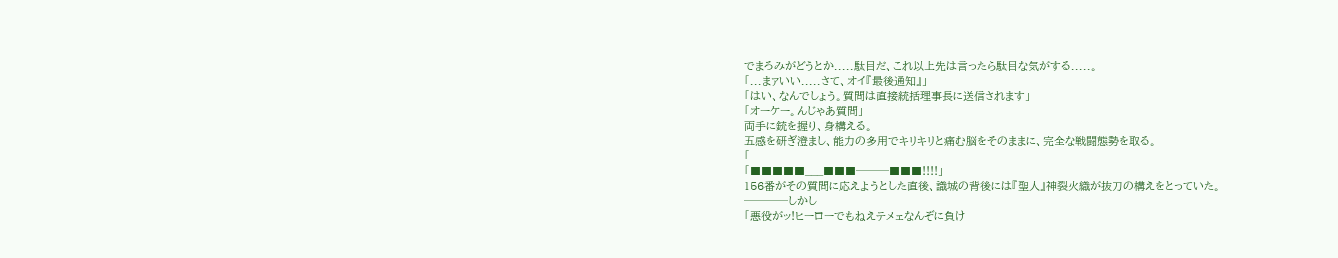でまろみがどうとか.....駄目だ、これ以上先は言ったら駄目な気がする.....。
「...まァいい.....さて、オイ『最後通知』」
「はい、なんでしょう。質問は直接統括理事長に送信されます」
「オーケー。んじゃあ質問」
両手に銃を握り、身構える。
五感を研ぎ澄まし、能力の多用でキリキリと痛む脳をそのままに、完全な戦闘態勢を取る。
「
「■■■■■___■■■───■■■!!!!」
156番がその質問に応えようとした直後、識城の背後には『聖人』神裂火織が抜刀の構えをとっていた。
────しかし
「悪役がッ!ヒーローでもねえテメェなんぞに負け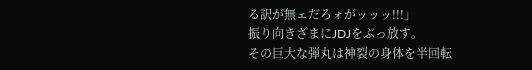る訳が無ェだろォがッッッ!!!」
振り向きざまにJDJをぶっ放す。
その巨大な弾丸は神裂の身体を半回転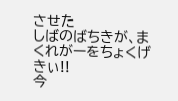させた
しばのばちきが、まくれがーをちょくげきぃ!!
今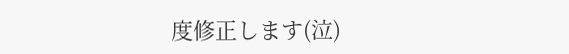度修正します(泣)